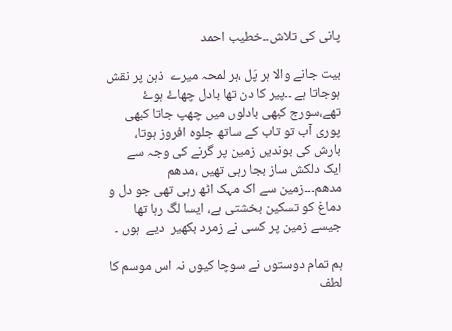پانی کی تلاش۔۔خطیب احمد

بیت جانے والا ہر پَل ،ہر لمحہ میرے  ذہن پر نقش ہوجاتا ہے ۔۔پیر کا دن تھا بادل چھاۓ ہوۓ  تھے،سورج کبھی بادلوں میں چھپ جاتا کبھی  پوری آب تو تاب کے ساتھ جلوہ افروز ہوتا، بارش کی بوندیں زمین پر گرنے کی وجہ سے  ایک دلکش ساز بجا رہی تھیں ،مدھم مدھم۔۔۔زمین سے اک مہک اٹھ رہی تھی جو دل و دماغ کو تسکین بخشتی ہے، ایسا لگ رہا تھا جیسے زمین پر کسی نے زمرد بکھیر  دیے  ہوں ۔

ہم تمام دوستوں نے سوچا کیوں نہ اس موسم کا لطف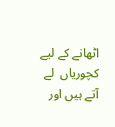اٹھانے کے لیے  کچوریاں  لے  آتے ہیں اور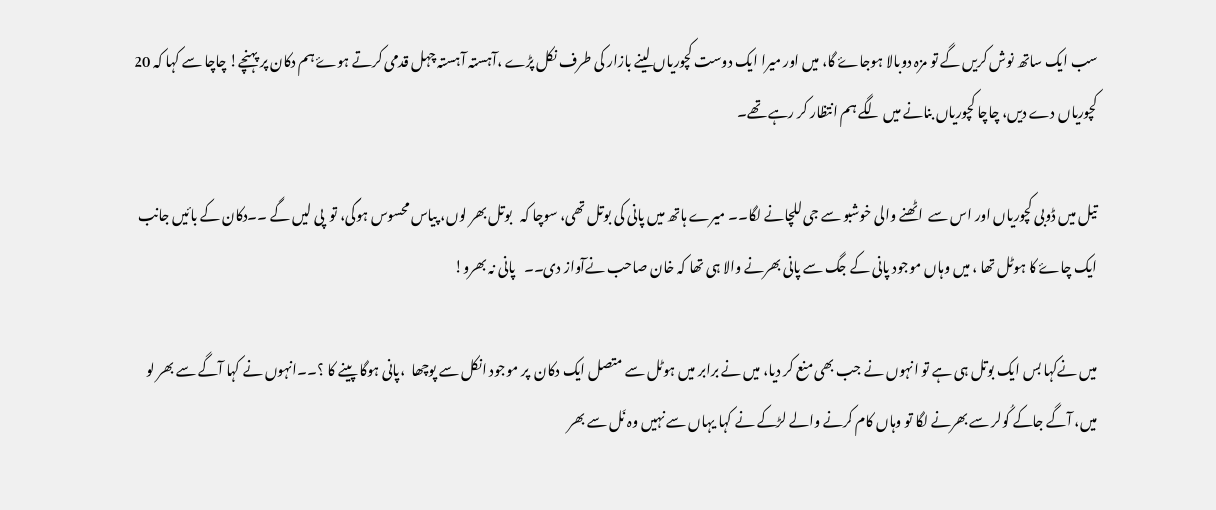سب ایک ساتھ نوش کریں گے تو مزہ دوبالا ہوجاۓ گا، میں اور میرا ایک دوست کچوریاں لینے بازار کی طرف نکل پڑے ،آہستہ آہستہ چہل قدمی کرتے ہوۓ ہم دکان پر پہنچے! چاچا سے کہا کہ 20 کچوریاں دے دیں، چاچا کچوریاں بنانے میں لگے ہم انتظار کر رہے تھے۔

تیل میں ڈوبی کچوریاں اور اس سے  اٹھنے والی خوشبو سے جی للچانے لگا۔۔ میرے ہاتھ میں پانی کی بوتل تھی، سوچا کہ   بوتل بھر لوں، پیاس محسوس ہوگی، تو  پی لیں گے ۔۔دکان کے بائیں جانب ایک چاۓ کا ہوٹل تھا ، میں وہاں موجود پانی کے جگ سے پانی بھرنے والا ہی تھا کہ خان صاحب نےآواز دی۔۔   پانی نہ بھرو!

میں نےکہا بس ایک بوتل ہی ہے تو انہوں نے جب بھی منع کر دیا، میں نے برابر میں ہوٹل سے متصل ایک دکان  پر موجود انکل سے پوچھا  ،پانی ہوگا پینے کا ؟۔۔انہوں نے کہا آگے سے بھر لو میں، آگے جاکے کُولر سے بھرنے لگا تو وہاں کام کرنے والے لڑکے نے کہا یہاں سے نہیں وہ نَل سے بھر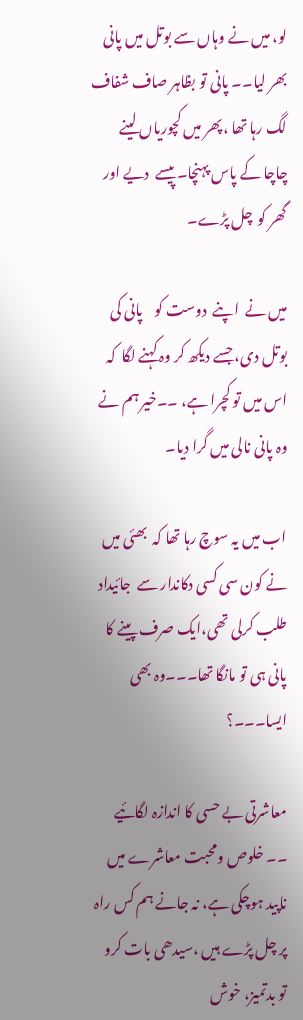لو، میں نے وہاں سے بوتل میں پانی بھر لیا۔۔ پانی تو بظاہر صاف شفاف لگ رہا تھا ،پھر میں کچوریاں لینے چاچا کے پاس پہنچا۔ پیسے  دیے اور گھر کو  چل پڑے۔

میں نے  اپنے  دوست کو    پانی کی بوتل دی، جسے دیکھ کر وہ کہنے لگا  کہ  اس میں تو کچرا ہے، ۔۔خیر ہم نے وہ پانی نالی میں گرا دیا۔

اب میں یہ سوچ رہا تھا کہ  بھئی میں نے کون سی کسی دکاندار سے  جائیداد طلب کرلی تھی،ایک صرف پینے کا پانی ہی تو مانگا تھا۔۔۔وہ بھی ایسا۔۔۔؟

معاشرتی بے حسی کا اندازہ لگائیے ۔۔ خلوص ومحبت معاشرے میں ناپید ہوچکی ہے، نہ جانے ہم کس راہ پر چل پڑے ہیں ،سیدھی بات کرو تو بدتمیز، خوش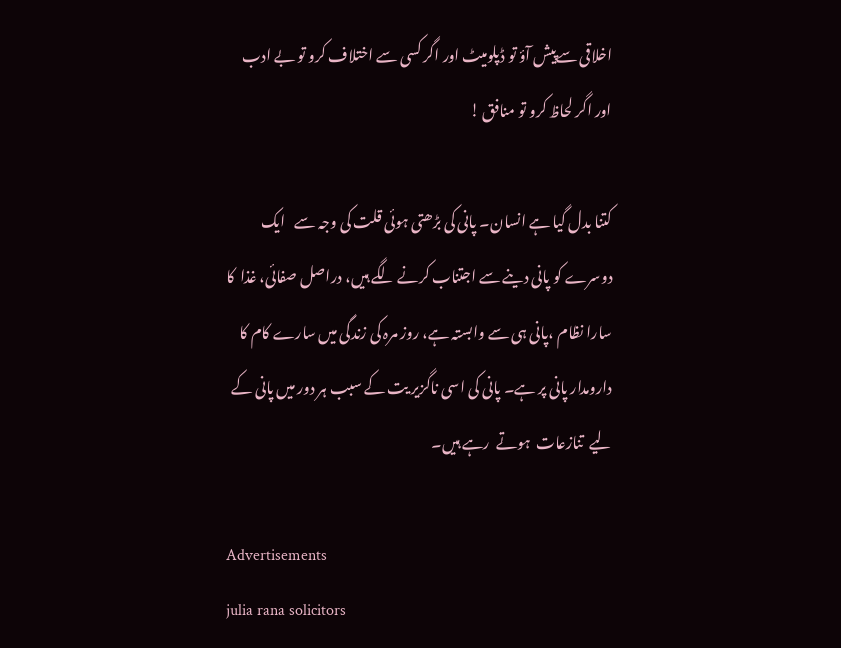اخلاقی سےپیش آؤ تو ڈپلومیٹ اور اگر کسی سے اختلاف کرو تو بے ادب اور اگر لحاظ کرو تو منافق !

کتنا بدل گیا ہے انسان۔ پانی کی بڑھتی ہوئی قلت کی وجہ سے   ایک دوسرے کو پانی دینے سے اجتناب کرنے لگے ہیں، دراصل صفائی، غذا  کا سارا نظام ،پانی ہی سے وابستہ ہے، روز مرہ کی زندگی میں سارے کام کا دارومدار پانی پر ہے۔ پانی کی اسی ناگزیر یت کے سبب ہر دور میں پانی کے لیے  تنازعات  ہوتے  رہے ہیں۔

Advertisements
julia rana solicitors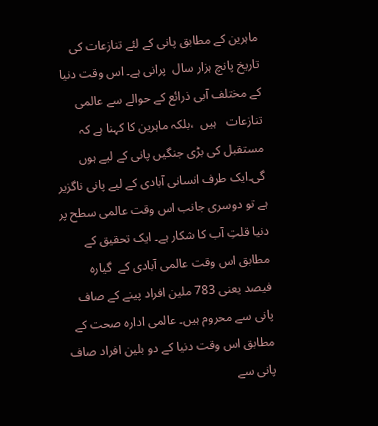ماہرین کے مطابق پانی کے لئے تنازعات کی تاریخ پانچ ہزار سال  پرانی ہے۔ اس وقت دنیا کے مختلف آبی ذرائع کے حوالے سے عالمی تنازعات   ہیں  ،بلکہ ماہرین کا کہنا ہے کہ مستقبل کی بڑی جنگیں پانی کے لیے ہوں گی۔ایک طرف انسانی آبادی کے لیے پانی ناگزیر ہے تو دوسری جانب اس وقت عالمی سطح پر دنیا قلتِ آب کا شکار ہے۔ ایک تحقیق کے مطابق اس وقت عالمی آبادی کے  گیارہ فیصد یعنی 783 ملین افراد پینے کے صاف پانی سے محروم ہیں۔ عالمی ادارہ صحت کے مطابق اس وقت دنیا کے دو بلین افراد صاف پانی سے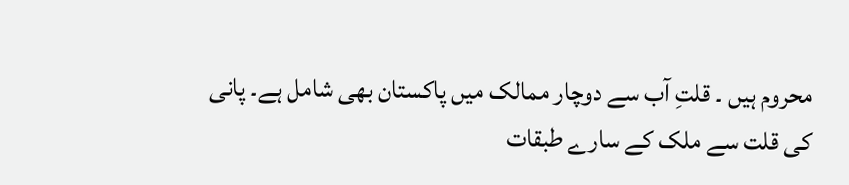محروم ہیں ۔ قلتِ آب سے دوچار ممالک میں پاکستان بھی شامل ہے۔ پانی کی قلت سے ملک کے سارے طبقات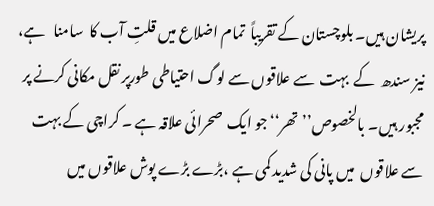پریشان ہیں۔ بلوچستان کے تقریباً  تمام اضلاع میں قلتِ آب کا  سامنا   ہے، نیز سندھ  کے  بہت  سے علاقوں سے لوگ احتیاطی طورپر نقل مکانی کرنے پر مجبور ہیں۔ بالخصوص’’ تھر‘‘ جو ایک  صحرائی علاقہ ہے ۔ کراچی کے بہت سے علاقوں  میں پانی کی شدید کمی ہے ،بڑے بڑے پوش علاقوں میں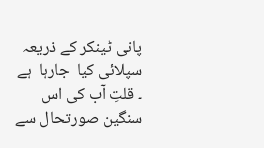پانی ٹینکر کے ذریعہ سپلائی کیا  جارہا  ہے ۔ قلتِ آب کی اس سنگین صورتحال سے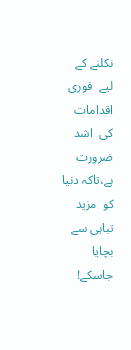نکلنے کے  لیے  فوری  اقدامات  کی  اشد  ضرورت  ہے،تاکہ دنیا کو  مزید تباہی سے بچایا جاسکے!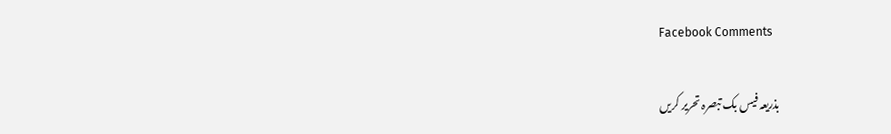Facebook Comments

بذریعہ فیس بک تبصرہ تحریر کریں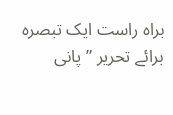براہ راست ایک تبصرہ برائے تحریر ”پانی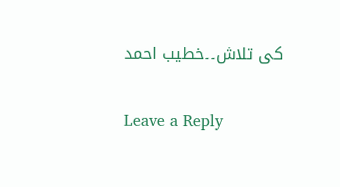کی تلاش۔۔خطیب احمد

Leave a Reply